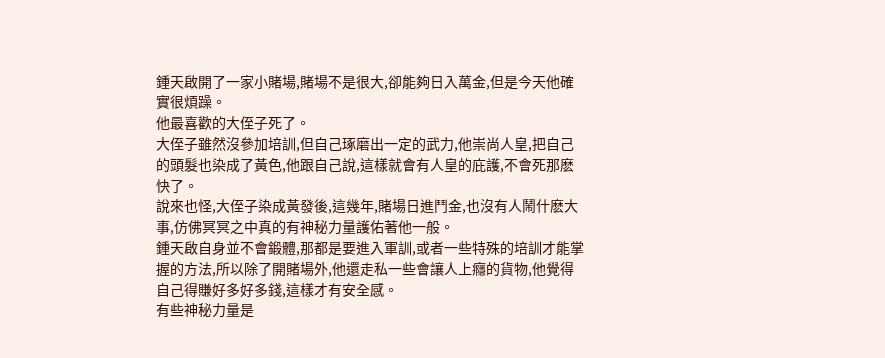鍾天啟開了一家小賭場,賭場不是很大,卻能夠日入萬金,但是今天他確實很煩躁。
他最喜歡的大侄子死了。
大侄子雖然沒參加培訓,但自己琢磨出一定的武力,他崇尚人皇,把自己的頭髮也染成了黃色,他跟自己說,這樣就會有人皇的庇護,不會死那麽快了。
說來也怪,大侄子染成黃發後,這幾年,賭場日進鬥金,也沒有人鬧什麽大事,仿佛冥冥之中真的有神秘力量護佑著他一般。
鍾天啟自身並不會鍛體,那都是要進入軍訓,或者一些特殊的培訓才能掌握的方法,所以除了開賭場外,他還走私一些會讓人上癮的貨物,他覺得自己得賺好多好多錢,這樣才有安全感。
有些神秘力量是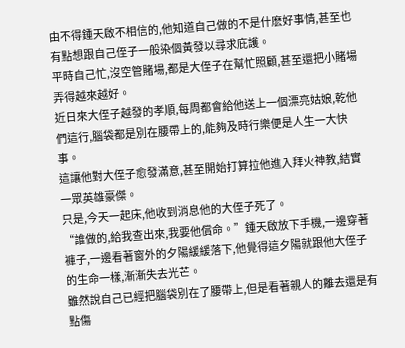由不得鍾天啟不相信的,他知道自己做的不是什麽好事情,甚至也有點想跟自己侄子一般染個黃發以尋求庇護。
平時自己忙,沒空管賭場,都是大侄子在幫忙照顧,甚至還把小賭場弄得越來越好。
近日來大侄子越發的孝順,每周都會給他送上一個漂亮姑娘,乾他們這行,腦袋都是別在腰帶上的,能夠及時行樂便是人生一大快事。
這讓他對大侄子愈發滿意,甚至開始打算拉他進入拜火神教,結實一眾英雄豪傑。
只是,今天一起床,他收到消息他的大侄子死了。
“誰做的,給我查出來,我要他償命。”鍾天啟放下手機,一邊穿著褲子,一邊看著窗外的夕陽緩緩落下,他覺得這夕陽就跟他大侄子的生命一樣,漸漸失去光芒。
雖然說自己已經把腦袋別在了腰帶上,但是看著親人的離去還是有點傷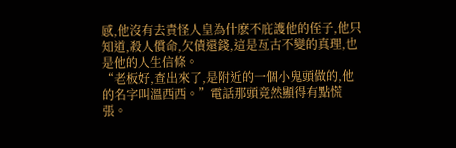感,他沒有去責怪人皇為什麽不庇護他的侄子,他只知道,殺人償命,欠債還錢,這是亙古不變的真理,也是他的人生信條。
“老板好,查出來了,是附近的一個小鬼頭做的,他的名字叫溫西西。”電話那頭竟然顯得有點慌張。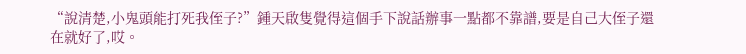“說清楚,小鬼頭能打死我侄子?”鍾天啟隻覺得這個手下說話辦事一點都不靠譜,要是自己大侄子還在就好了,哎。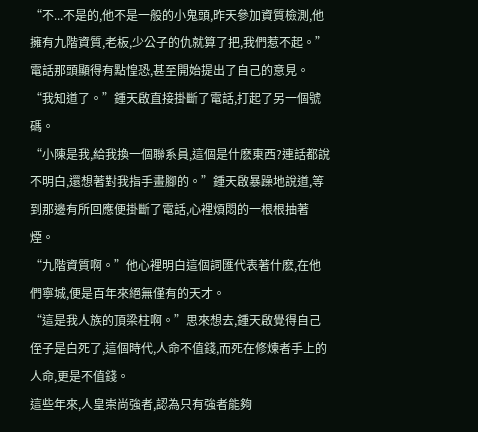“不...不是的,他不是一般的小鬼頭,昨天參加資質檢測,他擁有九階資質,老板,少公子的仇就算了把,我們惹不起。”電話那頭顯得有點惶恐,甚至開始提出了自己的意見。
“我知道了。”鍾天啟直接掛斷了電話,打起了另一個號碼。
“小陳是我,給我換一個聯系員,這個是什麽東西?連話都說不明白,還想著對我指手畫腳的。”鍾天啟暴躁地說道,等到那邊有所回應便掛斷了電話,心裡煩悶的一根根抽著煙。
“九階資質啊。”他心裡明白這個詞匯代表著什麽,在他們寧城,便是百年來絕無僅有的天才。
“這是我人族的頂梁柱啊。”思來想去,鍾天啟覺得自己侄子是白死了,這個時代,人命不值錢,而死在修煉者手上的人命,更是不值錢。
這些年來,人皇崇尚強者,認為只有強者能夠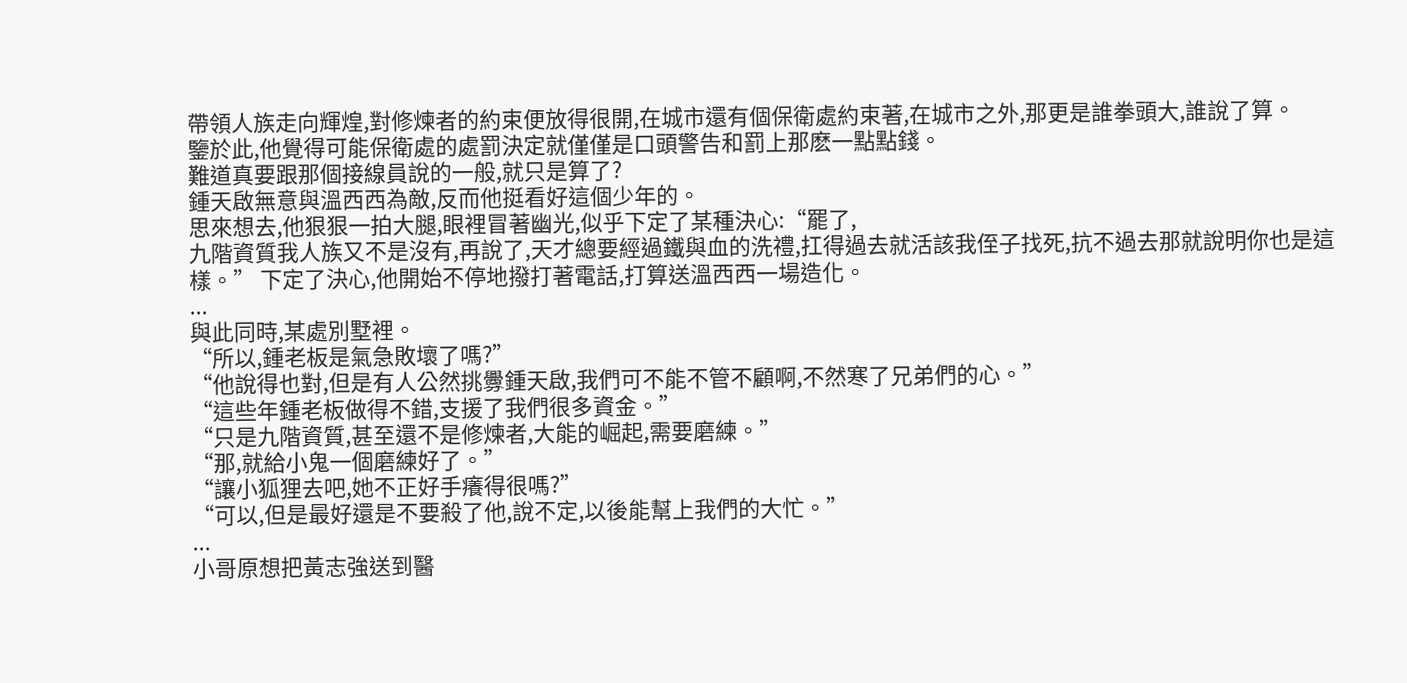帶領人族走向輝煌,對修煉者的約束便放得很開,在城市還有個保衛處約束著,在城市之外,那更是誰拳頭大,誰說了算。
鑒於此,他覺得可能保衛處的處罰決定就僅僅是口頭警告和罰上那麽一點點錢。
難道真要跟那個接線員說的一般,就只是算了?
鍾天啟無意與溫西西為敵,反而他挺看好這個少年的。
思來想去,他狠狠一拍大腿,眼裡冒著幽光,似乎下定了某種決心:“罷了,
九階資質我人族又不是沒有,再說了,天才總要經過鐵與血的洗禮,扛得過去就活該我侄子找死,抗不過去那就說明你也是這樣。” 下定了決心,他開始不停地撥打著電話,打算送溫西西一場造化。
...
與此同時,某處別墅裡。
“所以,鍾老板是氣急敗壞了嗎?”
“他說得也對,但是有人公然挑釁鍾天啟,我們可不能不管不顧啊,不然寒了兄弟們的心。”
“這些年鍾老板做得不錯,支援了我們很多資金。”
“只是九階資質,甚至還不是修煉者,大能的崛起,需要磨練。”
“那,就給小鬼一個磨練好了。”
“讓小狐狸去吧,她不正好手癢得很嗎?”
“可以,但是最好還是不要殺了他,說不定,以後能幫上我們的大忙。”
...
小哥原想把黃志強送到醫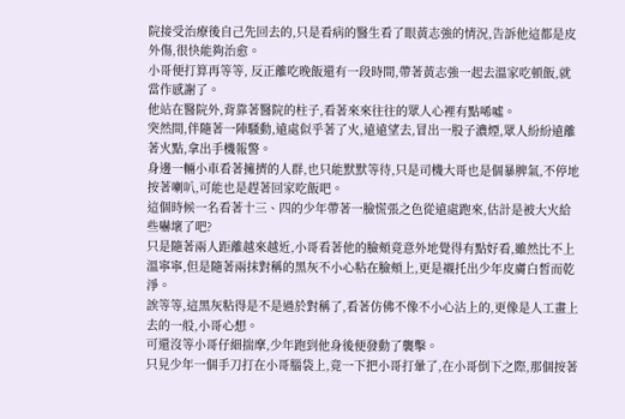院接受治療後自己先回去的,只是看病的醫生看了眼黃志強的情況,告訴他這都是皮外傷,很快能夠治愈。
小哥便打算再等等, 反正離吃晚飯還有一段時間,帶著黃志強一起去溫家吃頓飯,就當作感謝了。
他站在醫院外,背靠著醫院的柱子,看著來來往往的眾人心裡有點唏噓。
突然間,伴隨著一陣騷動,遠處似乎著了火,遠遠望去,冒出一股子濃煙,眾人紛紛遠離著火點,拿出手機報警。
身邊一輛小車看著擁擠的人群,也只能默默等待,只是司機大哥也是個暴脾氣,不停地按著喇叭,可能也是趕著回家吃飯吧。
這個時候一名看著十三、四的少年帶著一臉慌張之色從遠處跑來,估計是被大火給些嚇壞了吧?
只是隨著兩人距離越來越近,小哥看著他的臉頰竟意外地覺得有點好看,雖然比不上溫寧寧,但是隨著兩抹對稱的黑灰不小心粘在臉頰上,更是襯托出少年皮膚白皙而乾淨。
誒等等,這黑灰粘得是不是過於對稱了,看著仿佛不像不小心沾上的,更像是人工畫上去的一般,小哥心想。
可還沒等小哥仔細揣摩,少年跑到他身後便發動了襲擊。
只見少年一個手刀打在小哥腦袋上,竟一下把小哥打暈了,在小哥倒下之際,那個按著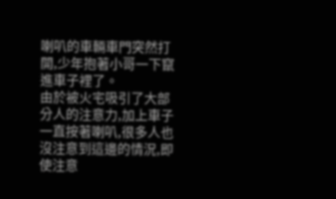喇叭的車輛車門突然打開,少年抱著小哥一下竄進車子裡了。
由於被火宅吸引了大部分人的注意力,加上車子一直按著喇叭,很多人也沒注意到這邊的情況,即使注意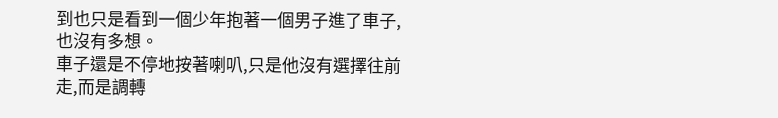到也只是看到一個少年抱著一個男子進了車子,也沒有多想。
車子還是不停地按著喇叭,只是他沒有選擇往前走,而是調轉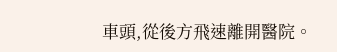車頭,從後方飛速離開醫院。